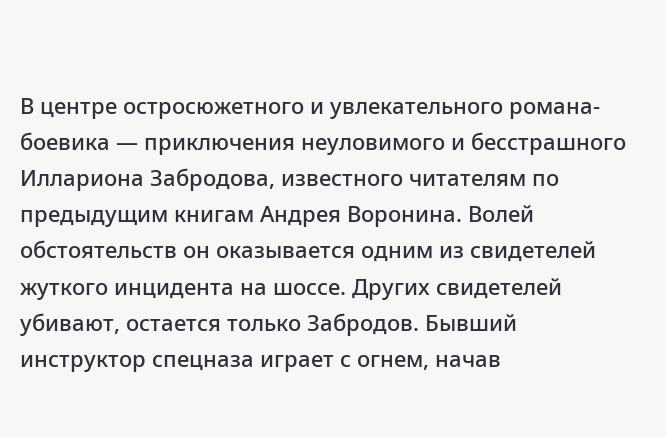В центре остросюжетного и увлекательного романа-боевика — приключения неуловимого и бесстрашного Иллариона Забродова, известного читателям по предыдущим книгам Андрея Воронина. Волей обстоятельств он оказывается одним из свидетелей жуткого инцидента на шоссе. Других свидетелей убивают, остается только Забродов. Бывший инструктор спецназа играет с огнем, начав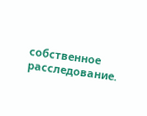собственное расследование.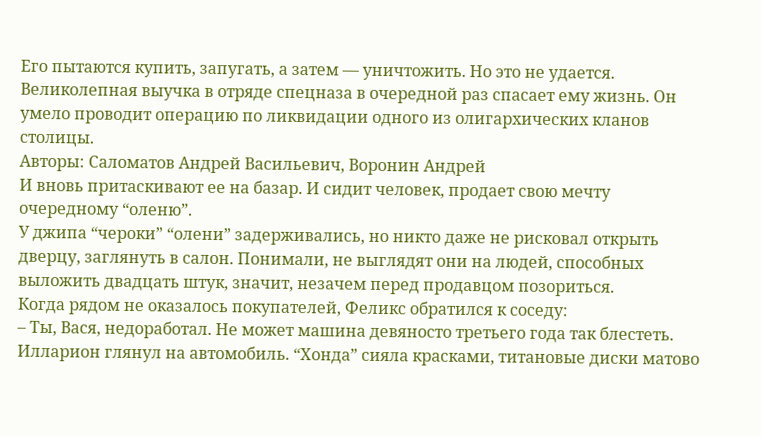Его пытаются купить, запугать, а затем — уничтожить. Но это не удается. Великолепная выучка в отряде спецназа в очередной раз спасает ему жизнь. Он умело проводит операцию по ликвидации одного из олигархических кланов столицы.
Авторы: Саломатов Андрей Васильевич, Воронин Андрей
И вновь притаскивают ее на базар. И сидит человек, продает свою мечту очередному “оленю”.
У джипа “чероки” “олени” задерживались, но никто даже не рисковал открыть дверцу, заглянуть в салон. Понимали, не выглядят они на людей, способных выложить двадцать штук, значит, незачем перед продавцом позориться.
Когда рядом не оказалось покупателей, Феликс обратился к соседу:
– Ты, Вася, недоработал. Не может машина девяносто третьего года так блестеть.
Илларион глянул на автомобиль. “Хонда” сияла красками, титановые диски матово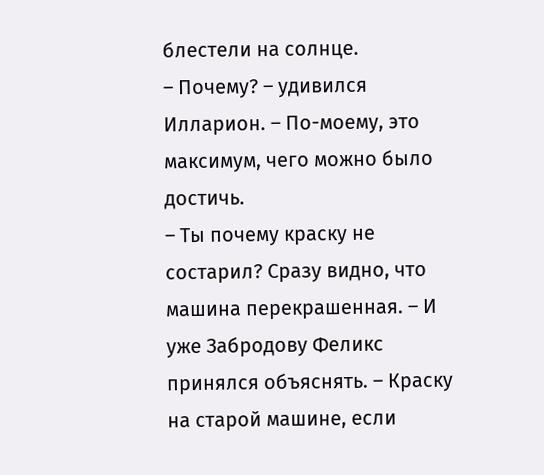блестели на солнце.
– Почему? – удивился Илларион. – По-моему, это максимум, чего можно было достичь.
– Ты почему краску не состарил? Сразу видно, что машина перекрашенная. – И уже Забродову Феликс принялся объяснять. – Краску на старой машине, если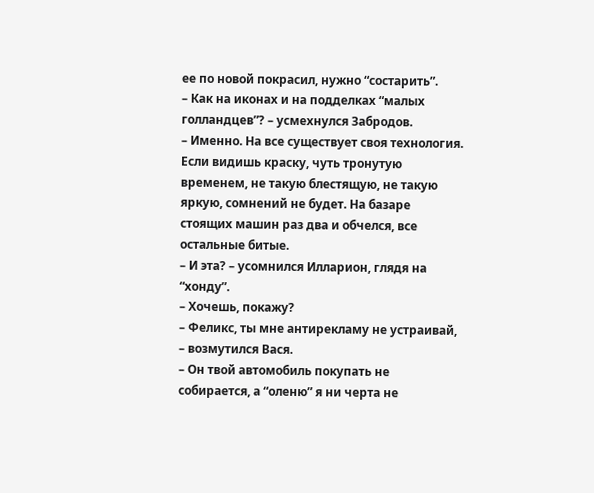ее по новой покрасил, нужно “состарить”.
– Как на иконах и на подделках “малых голландцев”? – усмехнулся Забродов.
– Именно. На все существует своя технология. Если видишь краску, чуть тронутую временем, не такую блестящую, не такую яркую, сомнений не будет. На базаре стоящих машин раз два и обчелся, все остальные битые.
– И эта? – усомнился Илларион, глядя на “хонду”.
– Хочешь, покажу?
– Феликс, ты мне антирекламу не устраивай, – возмутился Вася.
– Он твой автомобиль покупать не собирается, а “оленю” я ни черта не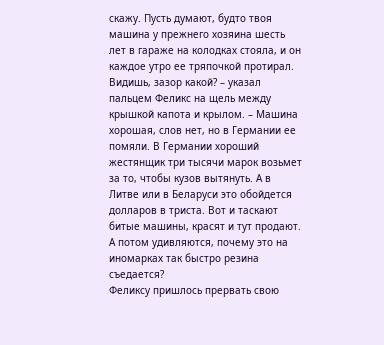скажу. Пусть думают, будто твоя машина у прежнего хозяина шесть лет в гараже на колодках стояла, и он каждое утро ее тряпочкой протирал. Видишь, зазор какой? – указал пальцем Феликс на щель между крышкой капота и крылом. – Машина хорошая, слов нет, но в Германии ее помяли. В Германии хороший жестянщик три тысячи марок возьмет за то, чтобы кузов вытянуть. А в Литве или в Беларуси это обойдется долларов в триста. Вот и таскают битые машины, красят и тут продают. А потом удивляются, почему это на иномарках так быстро резина съедается?
Феликсу пришлось прервать свою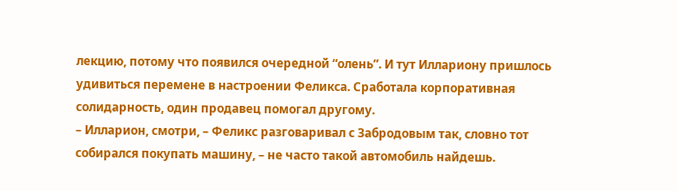лекцию, потому что появился очередной “олень”. И тут Иллариону пришлось удивиться перемене в настроении Феликса. Сработала корпоративная солидарность, один продавец помогал другому.
– Илларион, смотри, – Феликс разговаривал с Забродовым так, словно тот собирался покупать машину, – не часто такой автомобиль найдешь.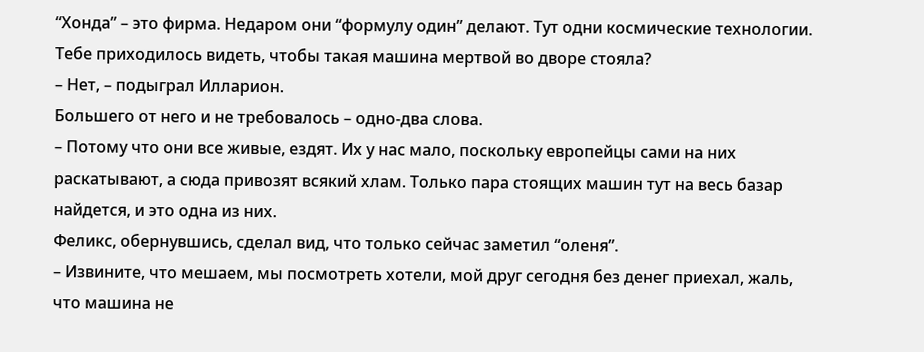“Хонда” – это фирма. Недаром они “формулу один” делают. Тут одни космические технологии. Тебе приходилось видеть, чтобы такая машина мертвой во дворе стояла?
– Нет, – подыграл Илларион.
Большего от него и не требовалось – одно-два слова.
– Потому что они все живые, ездят. Их у нас мало, поскольку европейцы сами на них раскатывают, а сюда привозят всякий хлам. Только пара стоящих машин тут на весь базар найдется, и это одна из них.
Феликс, обернувшись, сделал вид, что только сейчас заметил “оленя”.
– Извините, что мешаем, мы посмотреть хотели, мой друг сегодня без денег приехал, жаль, что машина не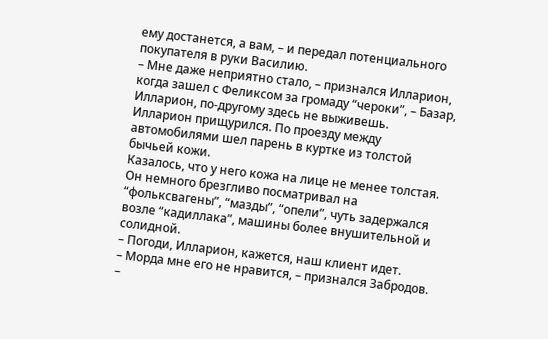ему достанется, а вам, – и передал потенциального покупателя в руки Василию.
– Мне даже неприятно стало, – признался Илларион, когда зашел с Феликсом за громаду “чероки”, – Базар, Илларион, по-другому здесь не выживешь.
Илларион прищурился. По проезду между автомобилями шел парень в куртке из толстой бычьей кожи.
Казалось, что у него кожа на лице не менее толстая. Он немного брезгливо посматривал на “фольксвагены”, “мазды”, “опели”, чуть задержался возле “кадиллака”, машины более внушительной и солидной.
– Погоди, Илларион, кажется, наш клиент идет.
– Морда мне его не нравится, – признался Забродов.
–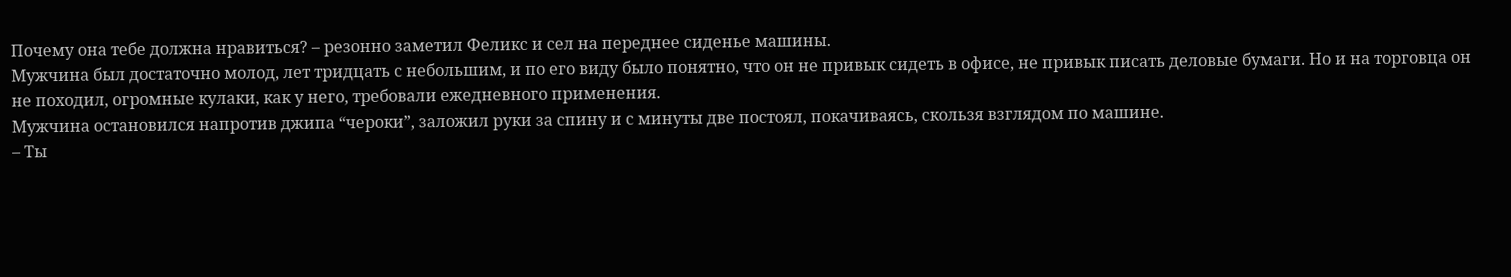Почему она тебе должна нравиться? – резонно заметил Феликс и сел на переднее сиденье машины.
Мужчина был достаточно молод, лет тридцать с небольшим, и по его виду было понятно, что он не привык сидеть в офисе, не привык писать деловые бумаги. Но и на торговца он не походил, огромные кулаки, как у него, требовали ежедневного применения.
Мужчина остановился напротив джипа “чероки”, заложил руки за спину и с минуты две постоял, покачиваясь, скользя взглядом по машине.
– Ты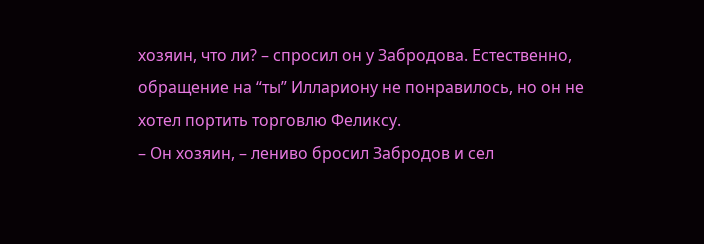хозяин, что ли? – спросил он у Забродова. Естественно, обращение на “ты” Иллариону не понравилось, но он не хотел портить торговлю Феликсу.
– Он хозяин, – лениво бросил Забродов и сел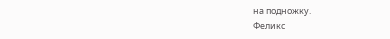на подножку.
Феликс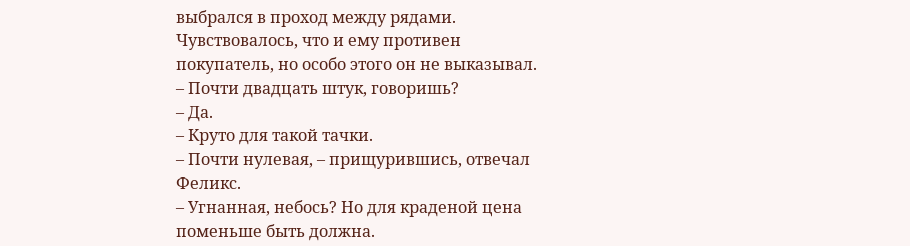выбрался в проход между рядами. Чувствовалось, что и ему противен покупатель, но особо этого он не выказывал.
– Почти двадцать штук, говоришь?
– Да.
– Круто для такой тачки.
– Почти нулевая, – прищурившись, отвечал Феликс.
– Угнанная, небось? Но для краденой цена поменьше быть должна.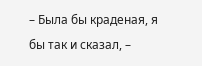– Была бы краденая, я бы так и сказал, –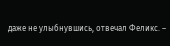даже не улыбнувшись, отвечал Феликс. –